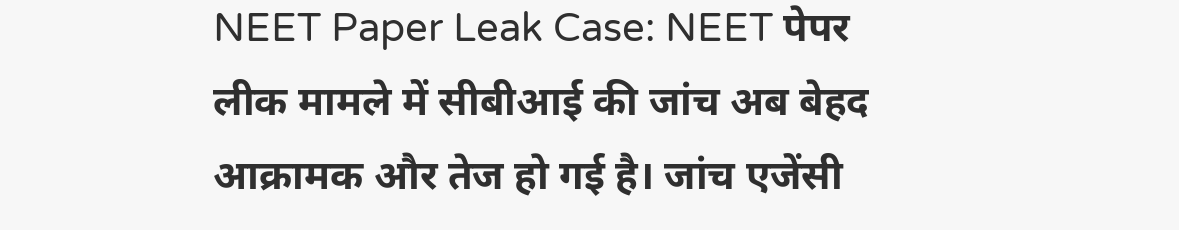NEET Paper Leak Case: NEET पेपर लीक मामले में सीबीआई की जांच अब बेहद आक्रामक और तेज हो गई है। जांच एजेंसी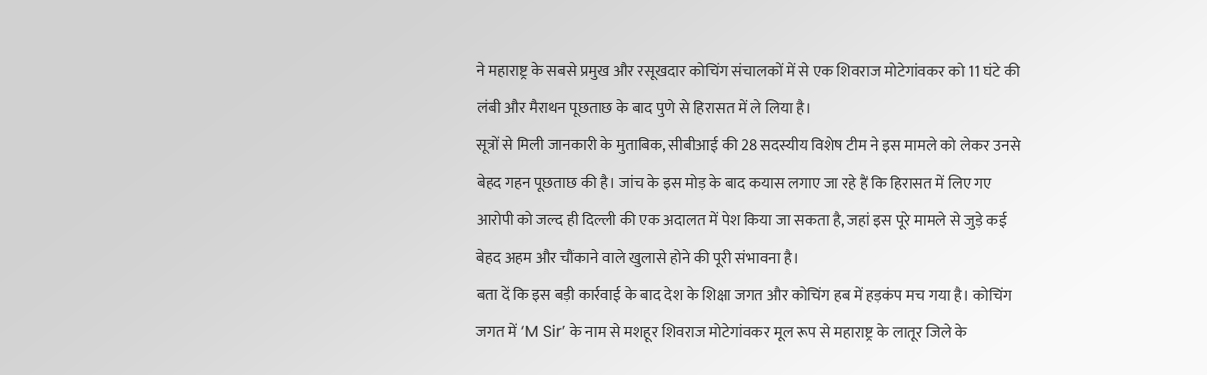ने महाराष्ट्र के सबसे प्रमुख और रसूखदार कोचिंग संचालकों में से एक शिवराज मोटेगांवकर को 11 घंटे की लंबी और मैराथन पूछताछ के बाद पुणे से हिरासत में ले लिया है।
सूत्रों से मिली जानकारी के मुताबिक, सीबीआई की 28 सदस्यीय विशेष टीम ने इस मामले को लेकर उनसे बेहद गहन पूछताछ की है। जांच के इस मोड़ के बाद कयास लगाए जा रहे हैं कि हिरासत में लिए गए आरोपी को जल्द ही दिल्ली की एक अदालत में पेश किया जा सकता है, जहां इस पूरे मामले से जुड़े कई बेहद अहम और चौंकाने वाले खुलासे होने की पूरी संभावना है।
बता दें कि इस बड़ी कार्रवाई के बाद देश के शिक्षा जगत और कोचिंग हब में हड़कंप मच गया है। कोचिंग जगत में ‘M Sir’ के नाम से मशहूर शिवराज मोटेगांवकर मूल रूप से महाराष्ट्र के लातूर जिले के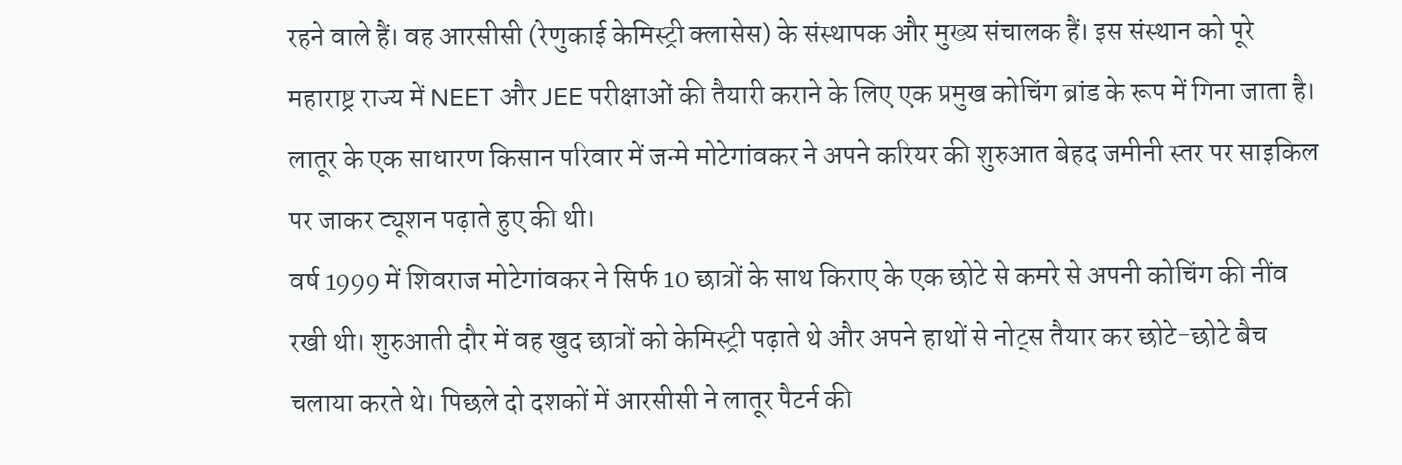रहने वाले हैं। वह आरसीसी (रेणुकाई केमिस्ट्री क्लासेस) के संस्थापक और मुख्य संचालक हैं। इस संस्थान को पूरे महाराष्ट्र राज्य में NEET और JEE परीक्षाओं की तैयारी कराने के लिए एक प्रमुख कोचिंग ब्रांड के रूप में गिना जाता है। लातूर के एक साधारण किसान परिवार में जन्मे मोटेगांवकर ने अपने करियर की शुरुआत बेहद जमीनी स्तर पर साइकिल पर जाकर ट्यूशन पढ़ाते हुए की थी।
वर्ष 1999 में शिवराज मोटेगांवकर ने सिर्फ 10 छात्रों के साथ किराए के एक छोटे से कमरे से अपनी कोचिंग की नींव रखी थी। शुरुआती दौर में वह खुद छात्रों को केमिस्ट्री पढ़ाते थे और अपने हाथों से नोट्स तैयार कर छोटे-छोटे बैच चलाया करते थे। पिछले दो दशकों में आरसीसी ने लातूर पैटर्न की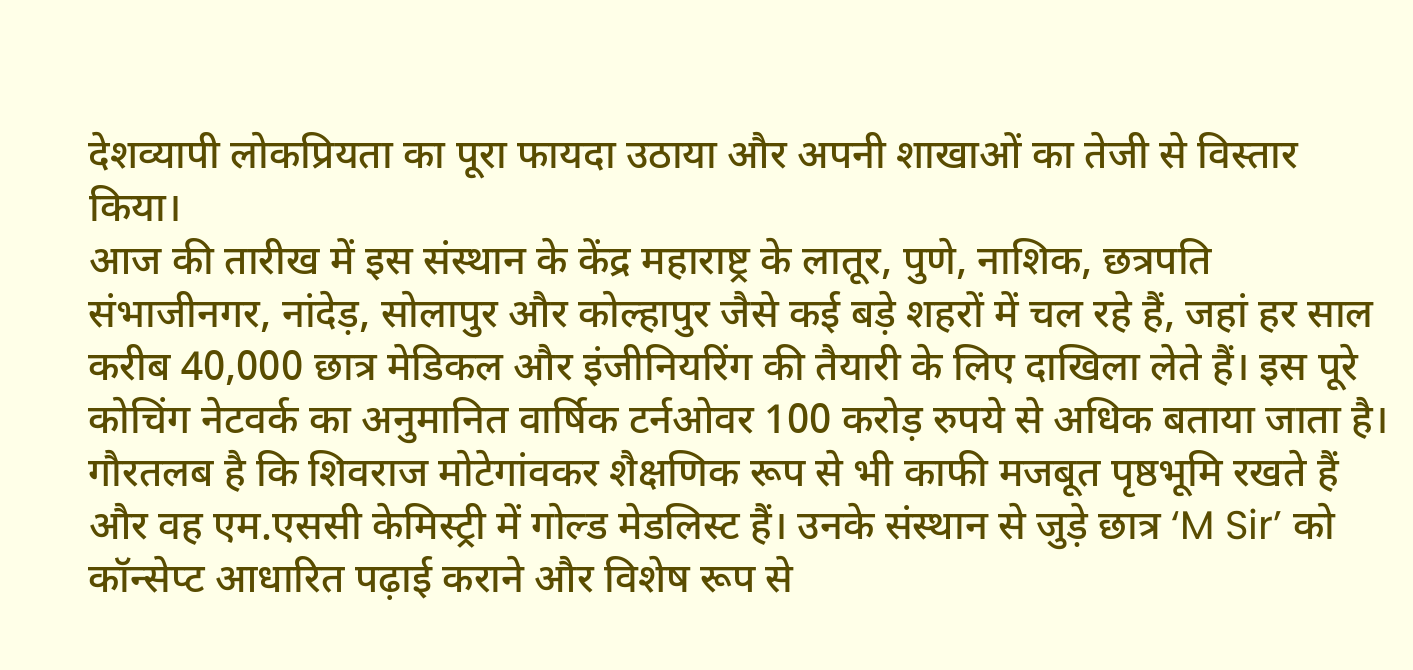देशव्यापी लोकप्रियता का पूरा फायदा उठाया और अपनी शाखाओं का तेजी से विस्तार किया।
आज की तारीख में इस संस्थान के केंद्र महाराष्ट्र के लातूर, पुणे, नाशिक, छत्रपति संभाजीनगर, नांदेड़, सोलापुर और कोल्हापुर जैसे कई बड़े शहरों में चल रहे हैं, जहां हर साल करीब 40,000 छात्र मेडिकल और इंजीनियरिंग की तैयारी के लिए दाखिला लेते हैं। इस पूरे कोचिंग नेटवर्क का अनुमानित वार्षिक टर्नओवर 100 करोड़ रुपये से अधिक बताया जाता है।
गौरतलब है कि शिवराज मोटेगांवकर शैक्षणिक रूप से भी काफी मजबूत पृष्ठभूमि रखते हैं और वह एम.एससी केमिस्ट्री में गोल्ड मेडलिस्ट हैं। उनके संस्थान से जुड़े छात्र ‘M Sir’ को कॉन्सेप्ट आधारित पढ़ाई कराने और विशेष रूप से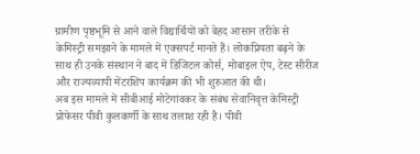ग्रामीण पृष्ठभूमि से आने वाले विद्यार्थियों को बेहद आसान तरीके से केमिस्ट्री समझाने के मामले में एक्सपर्ट मानते हैं। लोकप्रियता बढ़ने के साथ ही उनके संस्थान ने बाद में डिजिटल कोर्स, मोबाइल ऐप, टेस्ट सीरीज और राज्यव्यापी मेंटरशिप कार्यक्रम की भी शुरुआत की थी।
अब इस मामले में सीबीआई मोटेगांवकर के संबंध सेवानिवृत्त केमिस्ट्री प्रोफेसर पीवी कुलकर्णी के साथ तलाश रही है। पीवी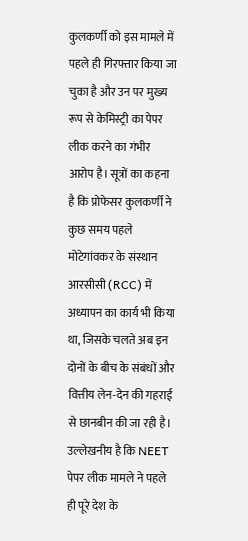कुलकर्णी को इस मामले में पहले ही गिरफ्तार किया जा चुका है और उन पर मुख्य रूप से केमिस्ट्री का पेपर लीक करने का गंभीर आरोप है। सूत्रों का कहना है कि प्रोफेसर कुलकर्णी ने कुछ समय पहले मोटेगांवकर के संस्थान आरसीसी (RCC) में अध्यापन का कार्य भी किया था, जिसके चलते अब इन दोनों के बीच के संबंधों और वित्तीय लेन-देन की गहराई से छानबीन की जा रही है।
उल्लेखनीय है कि NEET पेपर लीक मामले ने पहले ही पूरे देश के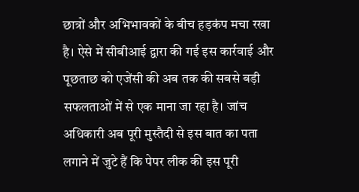छात्रों और अभिभावकों के बीच हड़कंप मचा रखा है। ऐसे में सीबीआई द्वारा की गई इस कार्रवाई और पूछताछ को एजेंसी की अब तक की सबसे बड़ी सफलताओं में से एक माना जा रहा है। जांच अधिकारी अब पूरी मुस्तैदी से इस बात का पता लगाने में जुटे हैं कि पेपर लीक की इस पूरी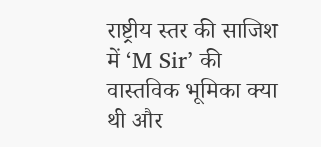राष्ट्रीय स्तर की साजिश में ‘M Sir’ की वास्तविक भूमिका क्या थी और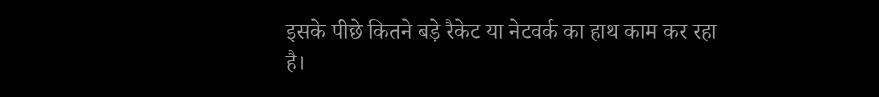इसके पीछे कितने बड़े रैकेट या नेटवर्क का हाथ काम कर रहा है।